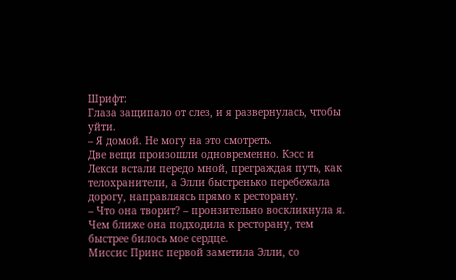Шрифт:
Глаза защипало от слез, и я развернулась, чтобы уйти.
– Я домой. Не могу на это смотреть.
Две вещи произошли одновременно. Кэсс и Лекси встали передо мной, преграждая путь, как телохранители, а Элли быстренько перебежала дорогу, направляясь прямо к ресторану.
– Что она творит? – пронзительно воскликнула я. Чем ближе она подходила к ресторану, тем быстрее билось мое сердце.
Миссис Принс первой заметила Элли, со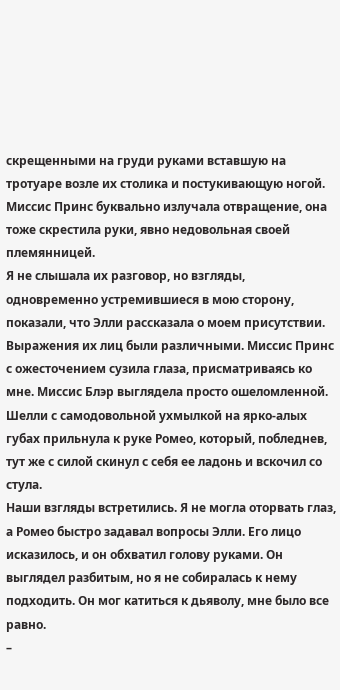скрещенными на груди руками вставшую на тротуаре возле их столика и постукивающую ногой. Миссис Принс буквально излучала отвращение, она тоже скрестила руки, явно недовольная своей племянницей.
Я не слышала их разговор, но взгляды, одновременно устремившиеся в мою сторону, показали, что Элли рассказала о моем присутствии. Выражения их лиц были различными. Миссис Принс с ожесточением сузила глаза, присматриваясь ко мне. Миссис Блэр выглядела просто ошеломленной. Шелли с самодовольной ухмылкой на ярко-алых губах прильнула к руке Ромео, который, побледнев, тут же с силой скинул с себя ее ладонь и вскочил со стула.
Наши взгляды встретились. Я не могла оторвать глаз, а Ромео быстро задавал вопросы Элли. Его лицо исказилось, и он обхватил голову руками. Он выглядел разбитым, но я не собиралась к нему подходить. Он мог катиться к дьяволу, мне было все равно.
–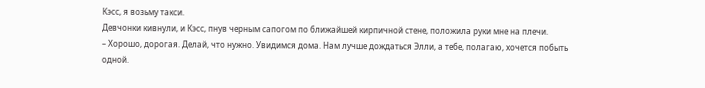Кэсс, я возьму такси.
Девчонки кивнули, и Кэсс, пнув черным сапогом по ближайшей кирпичной стене, положила руки мне на плечи.
– Хорошо, дорогая. Делай, что нужно. Увидимся дома. Нам лучше дождаться Элли, а тебе, полагаю, хочется побыть одной.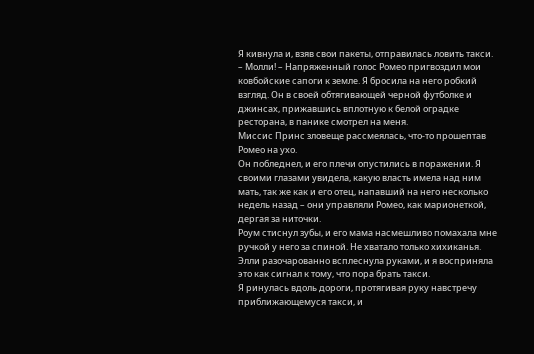Я кивнула и, взяв свои пакеты, отправилась ловить такси.
– Молли! – Напряженный голос Ромео пригвоздил мои ковбойские сапоги к земле. Я бросила на него робкий взгляд. Он в своей обтягивающей черной футболке и джинсах, прижавшись вплотную к белой оградке ресторана, в панике смотрел на меня.
Миссис Принс зловеще рассмеялась, что-то прошептав Ромео на ухо.
Он побледнел, и его плечи опустились в поражении. Я своими глазами увидела, какую власть имела над ним мать, так же как и его отец, напавший на него несколько недель назад – они управляли Ромео, как марионеткой, дергая за ниточки.
Роум стиснул зубы, и его мама насмешливо помахала мне ручкой у него за спиной. Не хватало только хихиканья.
Элли разочарованно всплеснула руками, и я восприняла это как сигнал к тому, что пора брать такси.
Я ринулась вдоль дороги, протягивая руку навстречу приближающемуся такси, и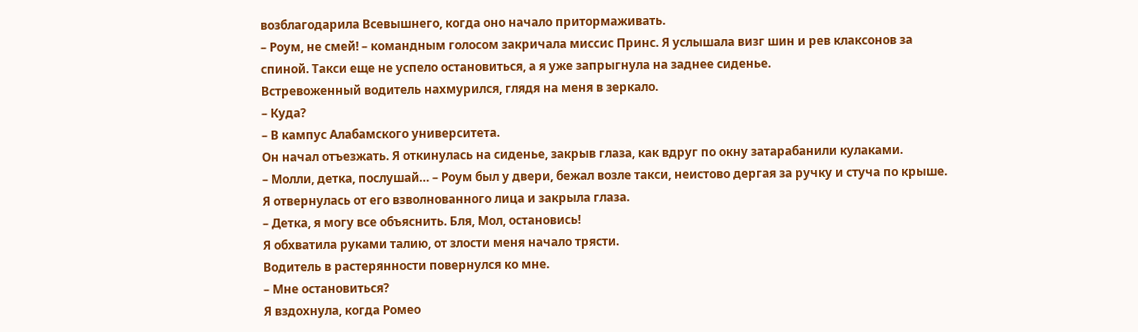возблагодарила Всевышнего, когда оно начало притормаживать.
– Роум, не смей! – командным голосом закричала миссис Принс. Я услышала визг шин и рев клаксонов за спиной. Такси еще не успело остановиться, а я уже запрыгнула на заднее сиденье.
Встревоженный водитель нахмурился, глядя на меня в зеркало.
– Куда?
– В кампус Алабамского университета.
Он начал отъезжать. Я откинулась на сиденье, закрыв глаза, как вдруг по окну затарабанили кулаками.
– Молли, детка, послушай… – Роум был у двери, бежал возле такси, неистово дергая за ручку и стуча по крыше. Я отвернулась от его взволнованного лица и закрыла глаза.
– Детка, я могу все объяснить. Бля, Мол, остановись!
Я обхватила руками талию, от злости меня начало трясти.
Водитель в растерянности повернулся ко мне.
– Мне остановиться?
Я вздохнула, когда Ромео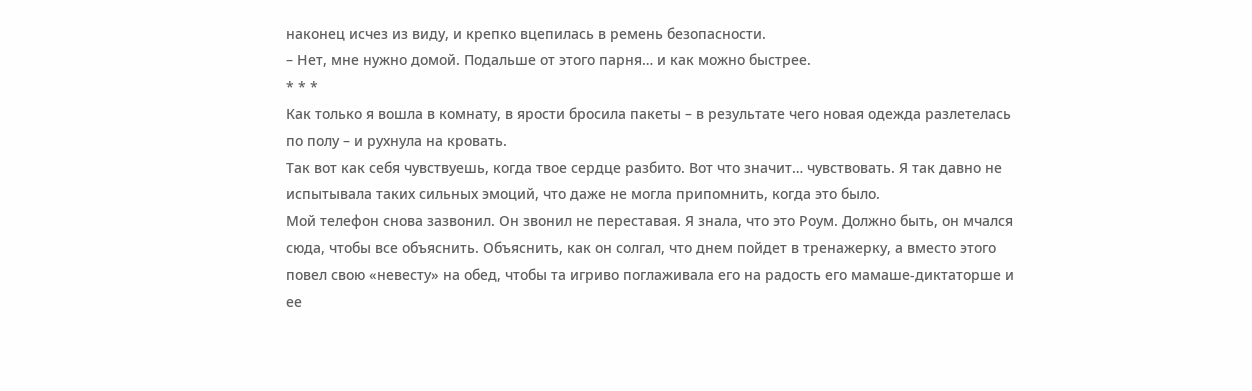наконец исчез из виду, и крепко вцепилась в ремень безопасности.
– Нет, мне нужно домой. Подальше от этого парня… и как можно быстрее.
* * *
Как только я вошла в комнату, в ярости бросила пакеты – в результате чего новая одежда разлетелась по полу – и рухнула на кровать.
Так вот как себя чувствуешь, когда твое сердце разбито. Вот что значит… чувствовать. Я так давно не испытывала таких сильных эмоций, что даже не могла припомнить, когда это было.
Мой телефон снова зазвонил. Он звонил не переставая. Я знала, что это Роум. Должно быть, он мчался сюда, чтобы все объяснить. Объяснить, как он солгал, что днем пойдет в тренажерку, а вместо этого повел свою «невесту» на обед, чтобы та игриво поглаживала его на радость его мамаше-диктаторше и ее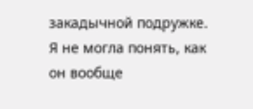закадычной подружке. Я не могла понять, как он вообще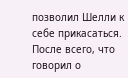позволил Шелли к себе прикасаться. После всего, что говорил о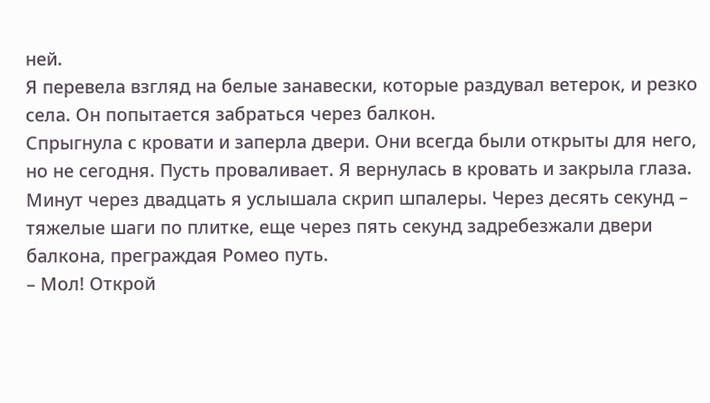ней.
Я перевела взгляд на белые занавески, которые раздувал ветерок, и резко села. Он попытается забраться через балкон.
Спрыгнула с кровати и заперла двери. Они всегда были открыты для него, но не сегодня. Пусть проваливает. Я вернулась в кровать и закрыла глаза.
Минут через двадцать я услышала скрип шпалеры. Через десять секунд – тяжелые шаги по плитке, еще через пять секунд задребезжали двери балкона, преграждая Ромео путь.
– Мол! Открой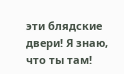эти блядские двери! Я знаю, что ты там!